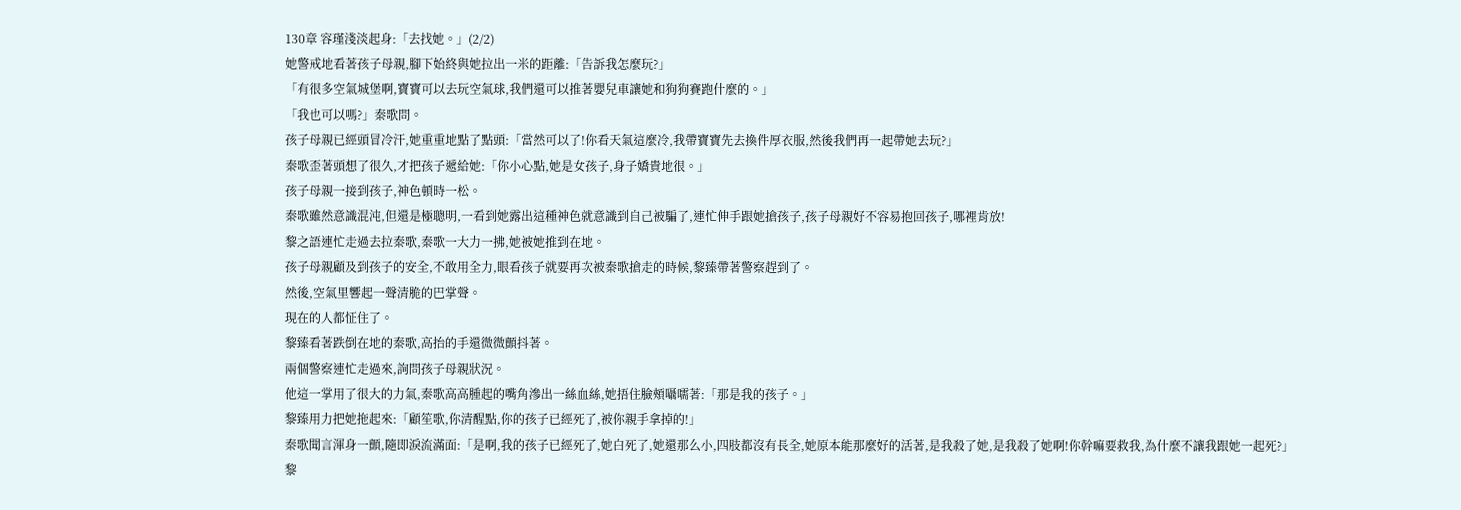130章 容瑾淺淡起身:「去找她。」(2/2)
她警戒地看著孩子母親,腳下始終與她拉出一米的距離:「告訴我怎麼玩?」
「有很多空氣城堡啊,寶寶可以去玩空氣球,我們還可以推著嬰兒車讓她和狗狗賽跑什麼的。」
「我也可以嗎?」秦歌問。
孩子母親已經頭冒冷汗,她重重地點了點頭:「當然可以了!你看天氣這麼冷,我帶寶寶先去換件厚衣服,然後我們再一起帶她去玩?」
秦歌歪著頭想了很久,才把孩子遞給她:「你小心點,她是女孩子,身子嬌貴地很。」
孩子母親一接到孩子,神色頓時一松。
秦歌雖然意識混沌,但還是極聰明,一看到她露出這種神色就意識到自己被騙了,連忙伸手跟她搶孩子,孩子母親好不容易抱回孩子,哪裡肯放!
黎之語連忙走過去拉秦歌,秦歌一大力一拂,她被她推到在地。
孩子母親顧及到孩子的安全,不敢用全力,眼看孩子就要再次被秦歌搶走的時候,黎臻帶著警察趕到了。
然後,空氣里響起一聲清脆的巴掌聲。
現在的人都怔住了。
黎臻看著跌倒在地的秦歌,高抬的手還微微顫抖著。
兩個警察連忙走過來,詢問孩子母親狀況。
他這一掌用了很大的力氣,秦歌高高腫起的嘴角滲出一絲血絲,她捂住臉頰囁嚅著:「那是我的孩子。」
黎臻用力把她拖起來:「顧笙歌,你清醒點,你的孩子已經死了,被你親手拿掉的!」
秦歌聞言渾身一顫,隨即淚流滿面:「是啊,我的孩子已經死了,她白死了,她還那么小,四肢都沒有長全,她原本能那麼好的活著,是我殺了她,是我殺了她啊!你幹嘛要救我,為什麼不讓我跟她一起死?」
黎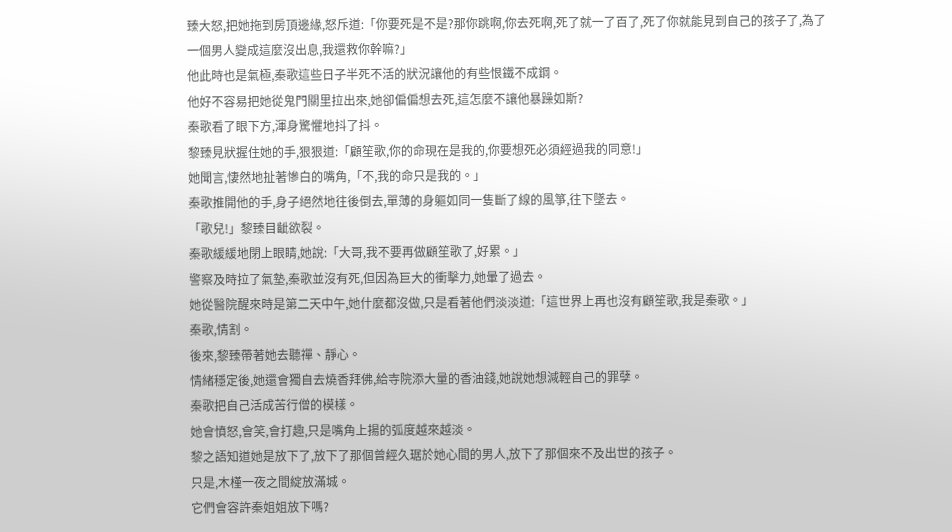臻大怒,把她拖到房頂邊緣,怒斥道:「你要死是不是?那你跳啊,你去死啊,死了就一了百了,死了你就能見到自己的孩子了,為了一個男人變成這麼沒出息,我還救你幹嘛?」
他此時也是氣極,秦歌這些日子半死不活的狀況讓他的有些恨鐵不成鋼。
他好不容易把她從鬼門關里拉出來,她卻偏偏想去死,這怎麼不讓他暴躁如斯?
秦歌看了眼下方,渾身驚懼地抖了抖。
黎臻見狀握住她的手,狠狠道:「顧笙歌,你的命現在是我的,你要想死必須經過我的同意!」
她聞言,悽然地扯著慘白的嘴角,「不,我的命只是我的。」
秦歌推開他的手,身子絕然地往後倒去,單薄的身軀如同一隻斷了線的風箏,往下墜去。
「歌兒!」黎臻目齜欲裂。
秦歌緩緩地閉上眼睛,她說:「大哥,我不要再做顧笙歌了,好累。」
警察及時拉了氣墊,秦歌並沒有死,但因為巨大的衝擊力,她暈了過去。
她從醫院醒來時是第二天中午,她什麼都沒做,只是看著他們淡淡道:「這世界上再也沒有顧笙歌,我是秦歌。」
秦歌,情割。
後來,黎臻帶著她去聽禪、靜心。
情緒穩定後,她還會獨自去燒香拜佛,給寺院添大量的香油錢,她說她想減輕自己的罪孽。
秦歌把自己活成苦行僧的模樣。
她會憤怒,會笑,會打趣,只是嘴角上揚的弧度越來越淡。
黎之語知道她是放下了,放下了那個曾經久琚於她心間的男人,放下了那個來不及出世的孩子。
只是,木槿一夜之間綻放滿城。
它們會容許秦姐姐放下嗎?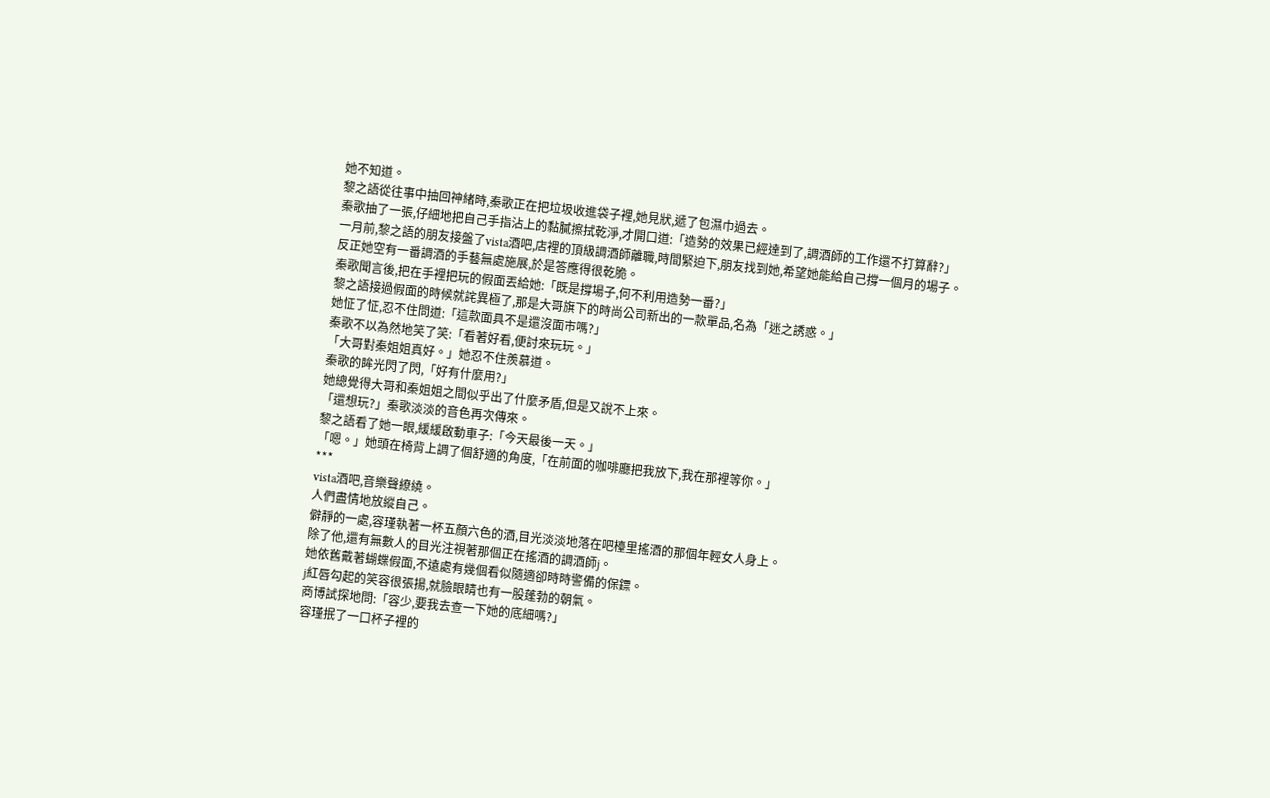她不知道。
黎之語從往事中抽回神緒時,秦歌正在把垃圾收進袋子裡,她見狀,遞了包濕巾過去。
秦歌抽了一張,仔細地把自己手指沾上的黏膩擦拭乾淨,才開口道:「造勢的效果已經達到了,調酒師的工作還不打算辭?」
一月前,黎之語的朋友接盤了vista酒吧,店裡的頂級調酒師離職,時間緊迫下,朋友找到她,希望她能給自己撐一個月的場子。
反正她空有一番調酒的手藝無處施展,於是答應得很乾脆。
秦歌聞言後,把在手裡把玩的假面丟給她:「既是撐場子,何不利用造勢一番?」
黎之語接過假面的時候就詫異極了,那是大哥旗下的時尚公司新出的一款單品,名為「迷之誘惑。」
她怔了怔,忍不住問道:「這款面具不是還沒面市嗎?」
秦歌不以為然地笑了笑:「看著好看,便討來玩玩。」
「大哥對秦姐姐真好。」她忍不住羨慕道。
秦歌的眸光閃了閃,「好有什麼用?」
她總覺得大哥和秦姐姐之間似乎出了什麼矛盾,但是又說不上來。
「還想玩?」秦歌淡淡的音色再次傳來。
黎之語看了她一眼,緩緩啟動車子:「今天最後一天。」
「嗯。」她頭在椅背上調了個舒適的角度,「在前面的咖啡廳把我放下,我在那裡等你。」
***
vista酒吧,音樂聲繚繞。
人們盡情地放縱自己。
僻靜的一處,容瑾執著一杯五顏六色的酒,目光淡淡地落在吧檯里搖酒的那個年輕女人身上。
除了他,還有無數人的目光注視著那個正在搖酒的調酒師j。
她依舊戴著蝴蝶假面,不遠處有幾個看似隨適卻時時警備的保鏢。
j紅唇勾起的笑容很張揚,就臉眼睛也有一股蓬勃的朝氣。
商博試探地問:「容少,要我去查一下她的底細嗎?」
容瑾抿了一口杯子裡的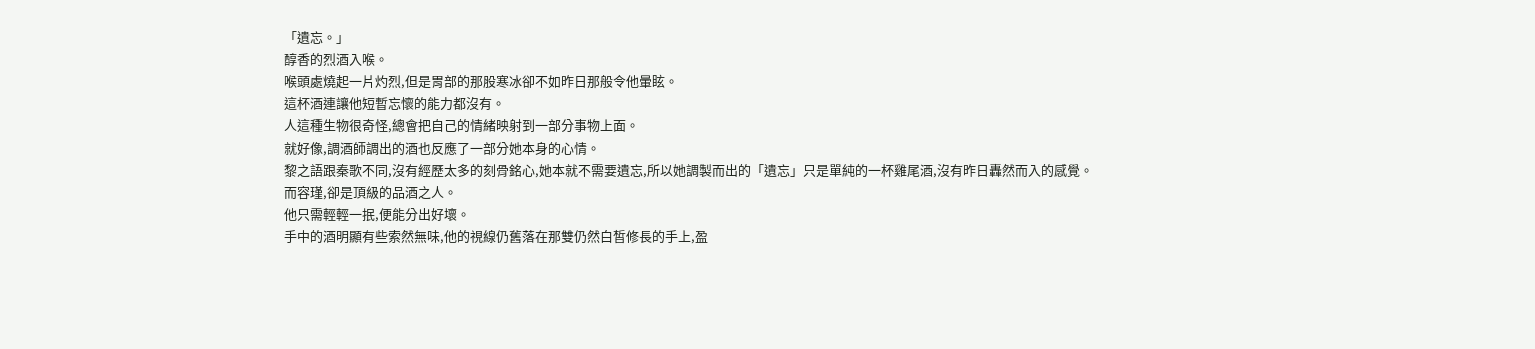「遺忘。」
醇香的烈酒入喉。
喉頭處燒起一片灼烈,但是胃部的那股寒冰卻不如昨日那般令他暈眩。
這杯酒連讓他短暫忘懷的能力都沒有。
人這種生物很奇怪,總會把自己的情緒映射到一部分事物上面。
就好像,調酒師調出的酒也反應了一部分她本身的心情。
黎之語跟秦歌不同,沒有經歷太多的刻骨銘心,她本就不需要遺忘,所以她調製而出的「遺忘」只是單純的一杯雞尾酒,沒有昨日轟然而入的感覺。
而容瑾,卻是頂級的品酒之人。
他只需輕輕一抿,便能分出好壞。
手中的酒明顯有些索然無味,他的視線仍舊落在那雙仍然白皙修長的手上,盈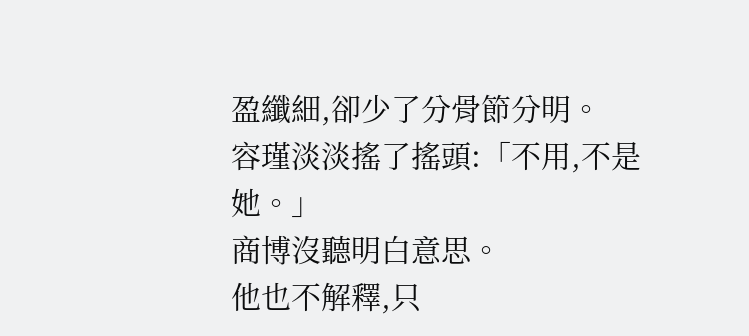盈纖細,卻少了分骨節分明。
容瑾淡淡搖了搖頭:「不用,不是她。」
商博沒聽明白意思。
他也不解釋,只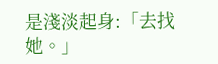是淺淡起身:「去找她。」